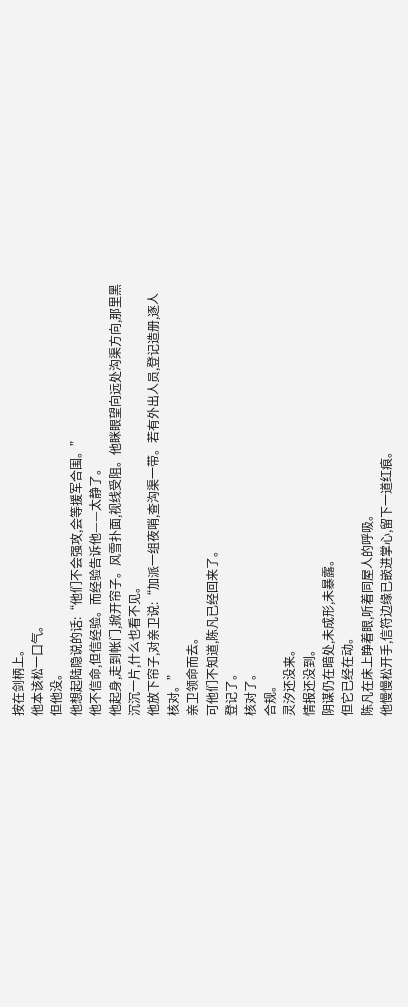按在剑柄上。
他本该松一口气。
但他没。
他想起陆隐说的话:“他们不会强攻,会等援军合围。”
他不信命,但信经验。而经验告诉他——太静了。
他起身,走到帐门,掀开帘子。风雪扑面,视线受阻。他眯眼望向远处沟渠方向,那里黑沉沉一片,什么也看不见。
他放下帘子,对亲卫说:“加派一组夜哨,查沟渠一带。若有外出人员,登记造册,逐人核对。”
亲卫领命而去。
可他们不知道,陈凡已经回来了。
登记了。
核对了。
合规。
灵汐还没来。
情报还没到。
阴谋仍在暗处,未成形,未暴露。
但它已经在动。
陈凡在床上睁着眼,听着同屋人的呼吸。
他慢慢松开手,信符边缘已嵌进掌心,留下一道红痕。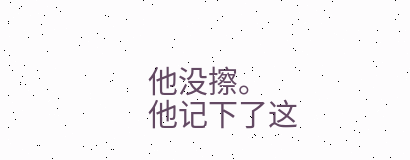他没擦。
他记下了这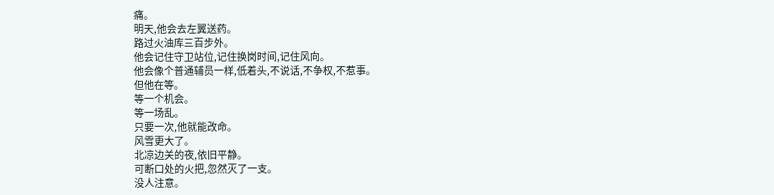痛。
明天,他会去左翼送药。
路过火油库三百步外。
他会记住守卫站位,记住换岗时间,记住风向。
他会像个普通辅员一样,低着头,不说话,不争权,不惹事。
但他在等。
等一个机会。
等一场乱。
只要一次,他就能改命。
风雪更大了。
北凉边关的夜,依旧平静。
可断口处的火把,忽然灭了一支。
没人注意。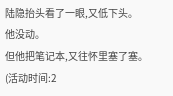陆隐抬头看了一眼,又低下头。
他没动。
但他把笔记本,又往怀里塞了塞。
(活动时间:2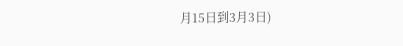月15日到3月3日)